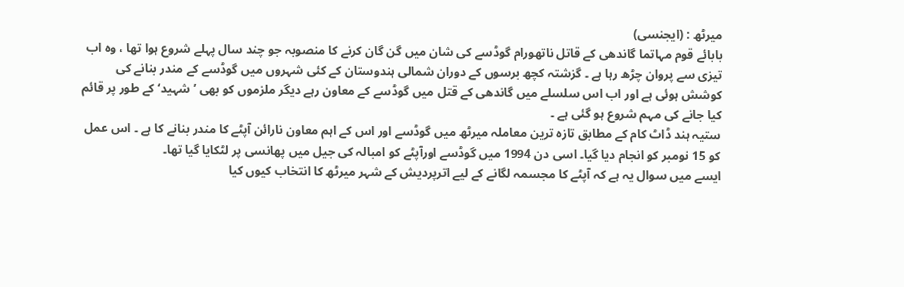میرٹھ : (ایجنسی)
بابائے قوم مہاتما گاندھی کے قاتل ناتھورام گوڈسے کی شان میں گن گان کرنے کا منصوبہ جو چند سال پہلے شروع ہوا تھا ، وہ اب تیزی سے پروان چڑھ رہا ہے ۔ گزشتہ کچھ برسوں کے دوران شمالی ہندوستان کے کئی شہروں میں گوڈسے کے مندر بنانے کی کوشش ہوئی ہے اور اب اس سلسلے میں گاندھی کے قتل میں گوڈسے کے معاون رہے دیگر ملزموں کو بھی ’ شہید‘ کے طور پر قائم کیا جانے کی مہم شروع ہو گئی ہے ۔
ستیہ ہند ڈاٹ کام کے مطابق تازہ ترین معاملہ میرٹھ میں گوڈسے اور اس کے اہم معاون نارائن آپٹے کا مندر بنانے کا ہے ۔ اس عمل کو 15 نومبر کو انجام دیا گیا۔ اسی دن 1994 میں گوڈسے اورآپٹے کو امبالہ کی جیل میں پھانسی پر لٹکایا گیا تھا۔
ایسے میں سوال یہ ہے کہ آپٹے کا مجسمہ لگانے کے لیے اترپردیش کے شہر میرٹھ کا انتخاب کیوں کیا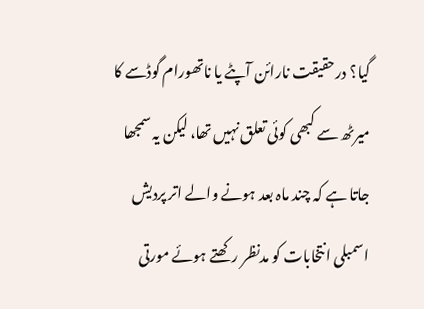گیا؟ درحقیقت نارائن آپٹے یا ناتھورام گوڈسے کا میرٹھ سے کبھی کوئی تعلق نہیں تھا، لیکن یہ سمجھا جاتا ہے کہ چند ماہ بعد ہونے والے اتر پردیش اسمبلی انتخابات کو مدنظر رکھتے ہوئے مورتی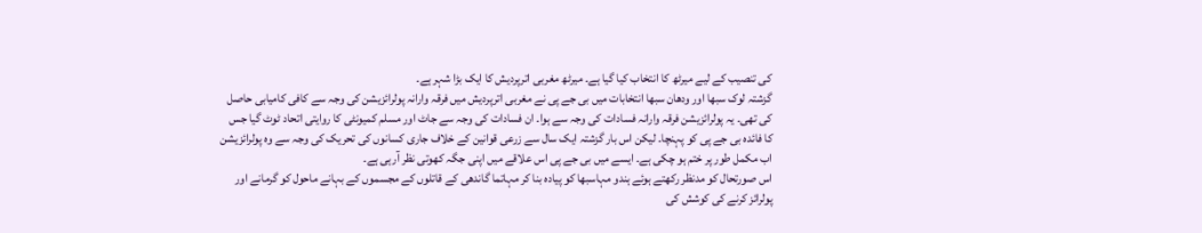کی تنصیب کے لیے میرٹھ کا انتخاب کیا گیا ہے۔ میرٹھ مغربی اترپردیش کا ایک بڑا شہر ہے۔
گزشتہ لوک سبھا اور ودھان سبھا انتخابات میں بی جے پی نے مغربی اترپردیش میں فرقہ وارانہ پولرائزیشن کی وجہ سے کافی کامیابی حاصل کی تھی۔ یہ پولرائزیشن فرقہ وارانہ فسادات کی وجہ سے ہوا۔ ان فسادات کی وجہ سے جاٹ اور مسلم کمیونٹی کا روایتی اتحاد ٹوٹ گیا جس کا فائدہ بی جے پی کو پہنچا۔ لیکن اس بار گزشتہ ایک سال سے زرعی قوانین کے خلاف جاری کسانوں کی تحریک کی وجہ سے وہ پولرائزیشن اب مکمل طور پر ختم ہو چکی ہے۔ ایسے میں بی جے پی اس علاقے میں اپنی جگہ کھوتی نظر آرہی ہے۔
اس صورتحال کو مدنظر رکھتے ہوئے ہندو مہاسبھا کو پیادہ بنا کر مہاتما گاندھی کے قاتلوں کے مجسموں کے بہانے ماحول کو گرمانے اور پولرائز کرنے کی کوشش کی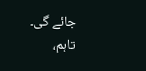جائے گی۔ تاہم،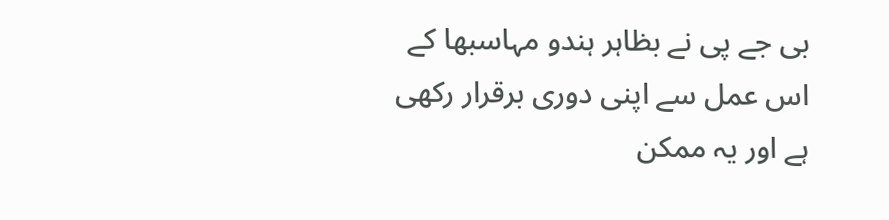بی جے پی نے بظاہر ہندو مہاسبھا کے اس عمل سے اپنی دوری برقرار رکھی ہے اور یہ ممکن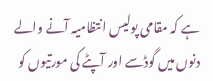ہے کہ مقامی پولیس انتظامیہ آنے والے دنوں میں گوڈسے اور آپٹے کی مورتیوں کو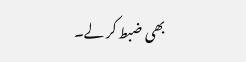بھی ضبط کر لے۔